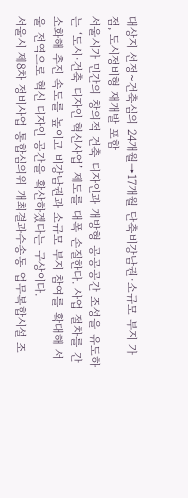대상지 선정~건축심의 24개월→17개월 단축비강남권·소규모 부지 가점, 도시정비형 재개발 포함
서울시가 민간의 창의적 건축 디자인과 개방형 공공공간 조성을 유도하는 ‘도시·건축 디자인 혁신사업’ 제도를 대폭 손질한다. 사업 절차를 간소화해 추진 속도를 높이고 비강남권과 소규모 부지 참여를 확대해 서울 전역으로 혁신 디자인 공간을 확산하겠다는 구상이다.
서울시 제8차 정비사업 통합심의위 개최결과수송동 업무복합시설 조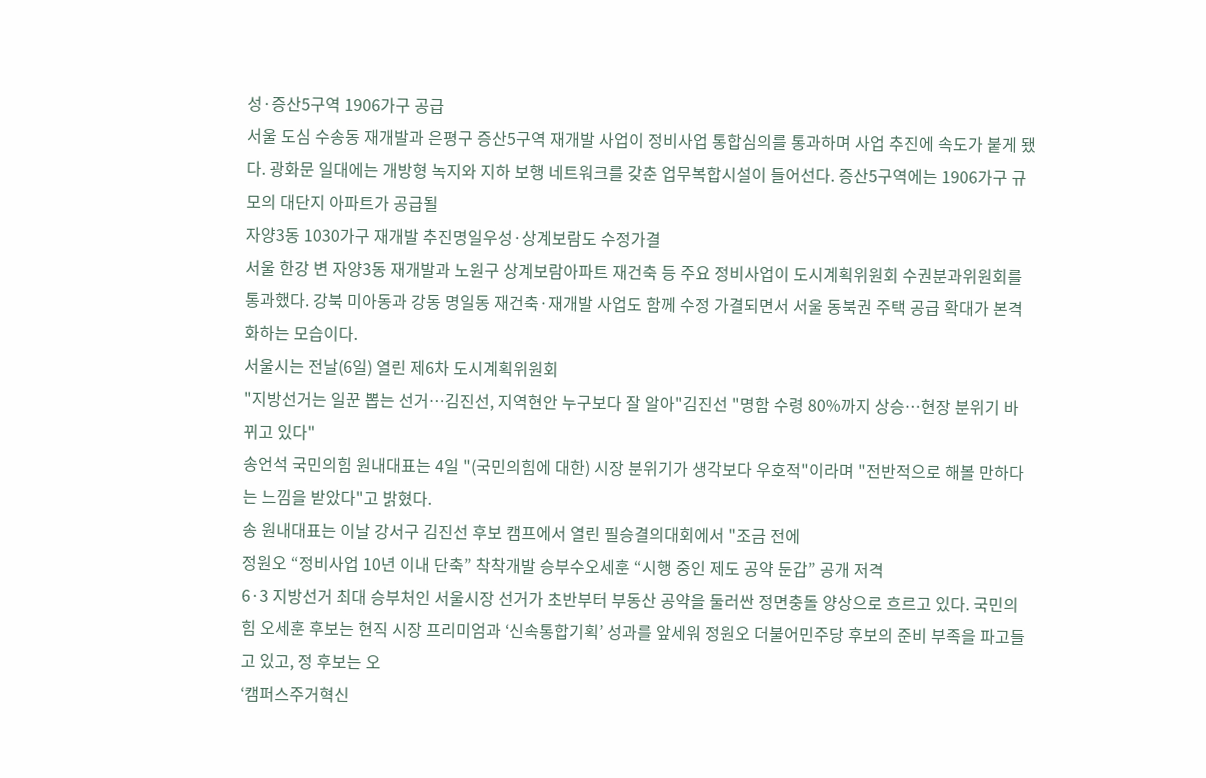성·증산5구역 1906가구 공급
서울 도심 수송동 재개발과 은평구 증산5구역 재개발 사업이 정비사업 통합심의를 통과하며 사업 추진에 속도가 붙게 됐다. 광화문 일대에는 개방형 녹지와 지하 보행 네트워크를 갖춘 업무복합시설이 들어선다. 증산5구역에는 1906가구 규모의 대단지 아파트가 공급될
자양3동 1030가구 재개발 추진명일우성·상계보람도 수정가결
서울 한강 변 자양3동 재개발과 노원구 상계보람아파트 재건축 등 주요 정비사업이 도시계획위원회 수권분과위원회를 통과했다. 강북 미아동과 강동 명일동 재건축·재개발 사업도 함께 수정 가결되면서 서울 동북권 주택 공급 확대가 본격화하는 모습이다.
서울시는 전날(6일) 열린 제6차 도시계획위원회
"지방선거는 일꾼 뽑는 선거…김진선, 지역현안 누구보다 잘 알아"김진선 "명함 수령 80%까지 상승…현장 분위기 바뀌고 있다"
송언석 국민의힘 원내대표는 4일 "(국민의힘에 대한) 시장 분위기가 생각보다 우호적"이라며 "전반적으로 해볼 만하다는 느낌을 받았다"고 밝혔다.
송 원내대표는 이날 강서구 김진선 후보 캠프에서 열린 필승결의대회에서 "조금 전에
정원오 “정비사업 10년 이내 단축” 착착개발 승부수오세훈 “시행 중인 제도 공약 둔갑” 공개 저격
6·3 지방선거 최대 승부처인 서울시장 선거가 초반부터 부동산 공약을 둘러싼 정면충돌 양상으로 흐르고 있다. 국민의힘 오세훈 후보는 현직 시장 프리미엄과 ‘신속통합기획’ 성과를 앞세워 정원오 더불어민주당 후보의 준비 부족을 파고들고 있고, 정 후보는 오
‘캠퍼스주거혁신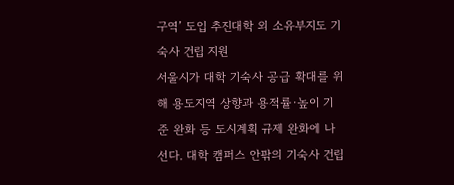구역’ 도입 추진대학 외 소유부지도 기숙사 건립 지원
서울시가 대학 기숙사 공급 확대를 위해 용도지역 상향과 용적률·높이 기준 완화 등 도시계획 규제 완화에 나선다. 대학 캠퍼스 안팎의 기숙사 건립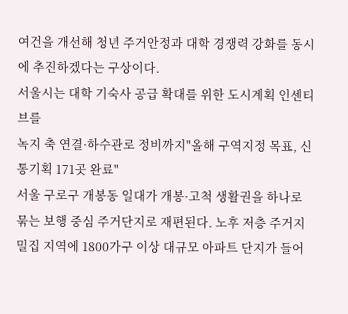여건을 개선해 청년 주거안정과 대학 경쟁력 강화를 동시에 추진하겠다는 구상이다.
서울시는 대학 기숙사 공급 확대를 위한 도시계획 인센티브를
녹지 축 연결·하수관로 정비까지"올해 구역지정 목표, 신통기획 171곳 완료"
서울 구로구 개봉동 일대가 개봉·고척 생활권을 하나로 묶는 보행 중심 주거단지로 재편된다. 노후 저층 주거지 밀집 지역에 1800가구 이상 대규모 아파트 단지가 들어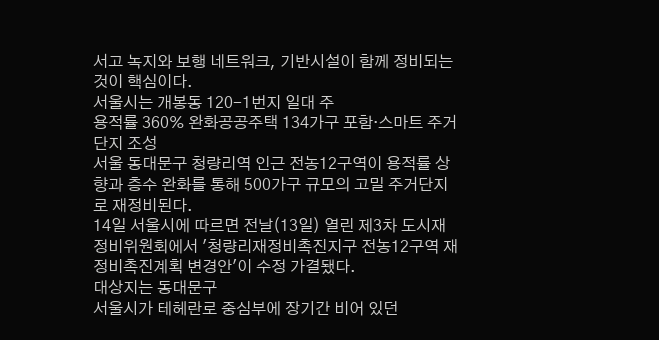서고 녹지와 보행 네트워크, 기반시설이 함께 정비되는 것이 핵심이다.
서울시는 개봉동 120-1번지 일대 주
용적률 360% 완화공공주택 134가구 포함·스마트 주거단지 조성
서울 동대문구 청량리역 인근 전농12구역이 용적률 상향과 층수 완화를 통해 500가구 규모의 고밀 주거단지로 재정비된다.
14일 서울시에 따르면 전날(13일) 열린 제3차 도시재정비위원회에서 '청량리재정비촉진지구 전농12구역 재정비촉진계획 변경안'이 수정 가결됐다.
대상지는 동대문구
서울시가 테헤란로 중심부에 장기간 비어 있던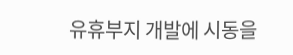유휴부지 개발에 시동을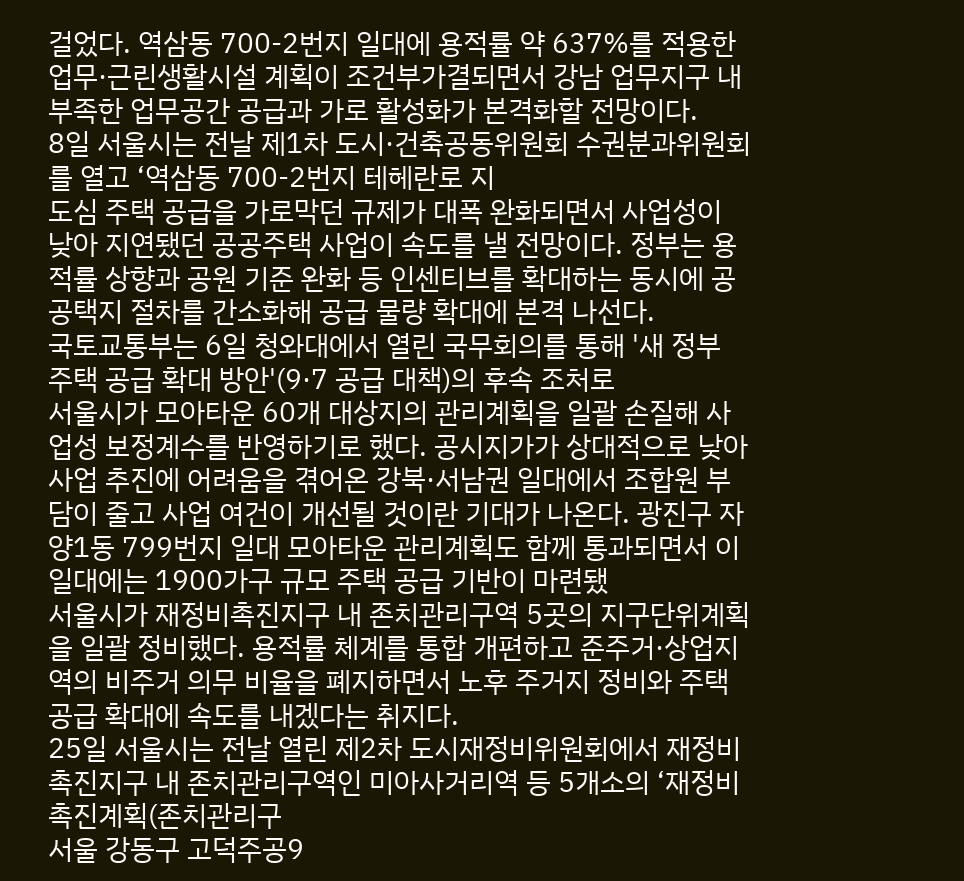걸었다. 역삼동 700-2번지 일대에 용적률 약 637%를 적용한 업무·근린생활시설 계획이 조건부가결되면서 강남 업무지구 내 부족한 업무공간 공급과 가로 활성화가 본격화할 전망이다.
8일 서울시는 전날 제1차 도시·건축공동위원회 수권분과위원회를 열고 ‘역삼동 700-2번지 테헤란로 지
도심 주택 공급을 가로막던 규제가 대폭 완화되면서 사업성이 낮아 지연됐던 공공주택 사업이 속도를 낼 전망이다. 정부는 용적률 상향과 공원 기준 완화 등 인센티브를 확대하는 동시에 공공택지 절차를 간소화해 공급 물량 확대에 본격 나선다.
국토교통부는 6일 청와대에서 열린 국무회의를 통해 '새 정부 주택 공급 확대 방안'(9·7 공급 대책)의 후속 조처로
서울시가 모아타운 60개 대상지의 관리계획을 일괄 손질해 사업성 보정계수를 반영하기로 했다. 공시지가가 상대적으로 낮아 사업 추진에 어려움을 겪어온 강북·서남권 일대에서 조합원 부담이 줄고 사업 여건이 개선될 것이란 기대가 나온다. 광진구 자양1동 799번지 일대 모아타운 관리계획도 함께 통과되면서 이 일대에는 1900가구 규모 주택 공급 기반이 마련됐
서울시가 재정비촉진지구 내 존치관리구역 5곳의 지구단위계획을 일괄 정비했다. 용적률 체계를 통합 개편하고 준주거·상업지역의 비주거 의무 비율을 폐지하면서 노후 주거지 정비와 주택 공급 확대에 속도를 내겠다는 취지다.
25일 서울시는 전날 열린 제2차 도시재정비위원회에서 재정비촉진지구 내 존치관리구역인 미아사거리역 등 5개소의 ‘재정비촉진계획(존치관리구
서울 강동구 고덕주공9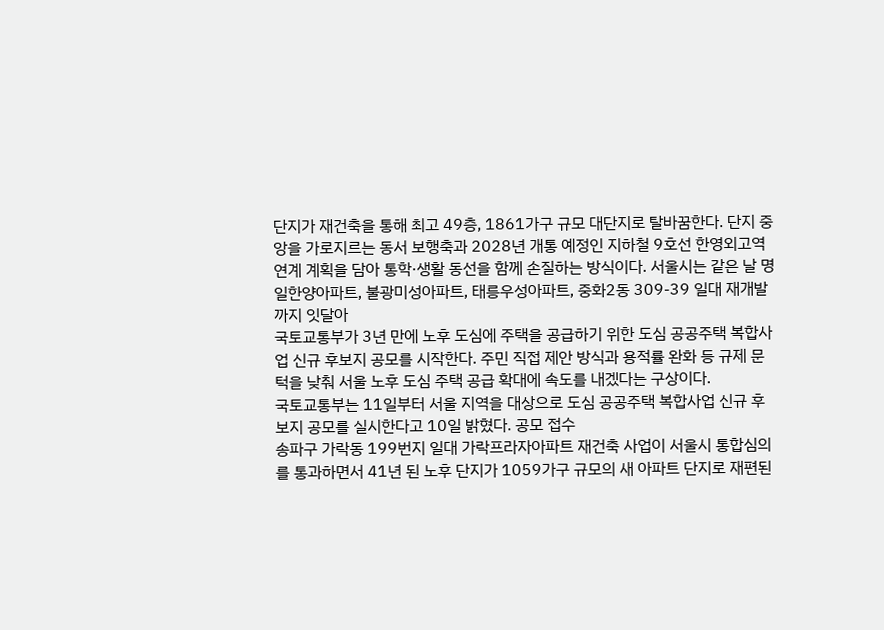단지가 재건축을 통해 최고 49층, 1861가구 규모 대단지로 탈바꿈한다. 단지 중앙을 가로지르는 동서 보행축과 2028년 개통 예정인 지하철 9호선 한영외고역 연계 계획을 담아 통학·생활 동선을 함께 손질하는 방식이다. 서울시는 같은 날 명일한양아파트, 불광미성아파트, 태릉우성아파트, 중화2동 309-39 일대 재개발까지 잇달아
국토교통부가 3년 만에 노후 도심에 주택을 공급하기 위한 도심 공공주택 복합사업 신규 후보지 공모를 시작한다. 주민 직접 제안 방식과 용적률 완화 등 규제 문턱을 낮춰 서울 노후 도심 주택 공급 확대에 속도를 내겠다는 구상이다.
국토교통부는 11일부터 서울 지역을 대상으로 도심 공공주택 복합사업 신규 후보지 공모를 실시한다고 10일 밝혔다. 공모 접수
송파구 가락동 199번지 일대 가락프라자아파트 재건축 사업이 서울시 통합심의를 통과하면서 41년 된 노후 단지가 1059가구 규모의 새 아파트 단지로 재편된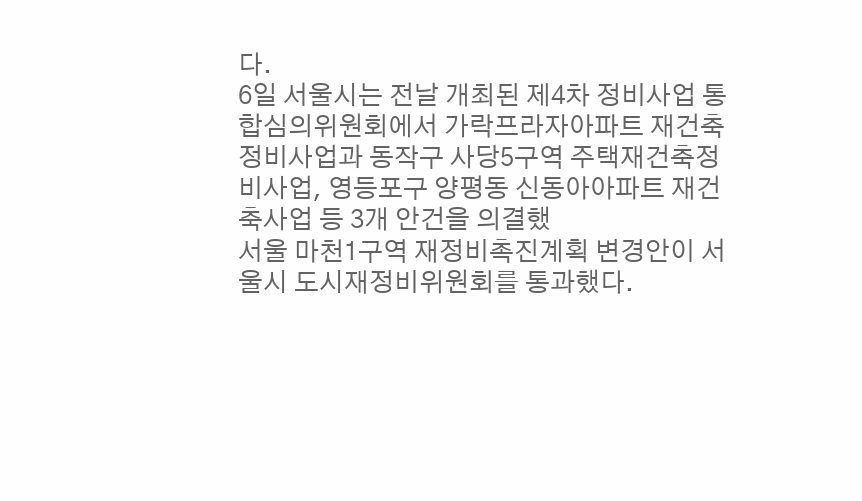다.
6일 서울시는 전날 개최된 제4차 정비사업 통합심의위원회에서 가락프라자아파트 재건축정비사업과 동작구 사당5구역 주택재건축정비사업, 영등포구 양평동 신동아아파트 재건축사업 등 3개 안건을 의결했
서울 마천1구역 재정비촉진계획 변경안이 서울시 도시재정비위원회를 통과했다.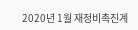2020년 1월 재정비촉진계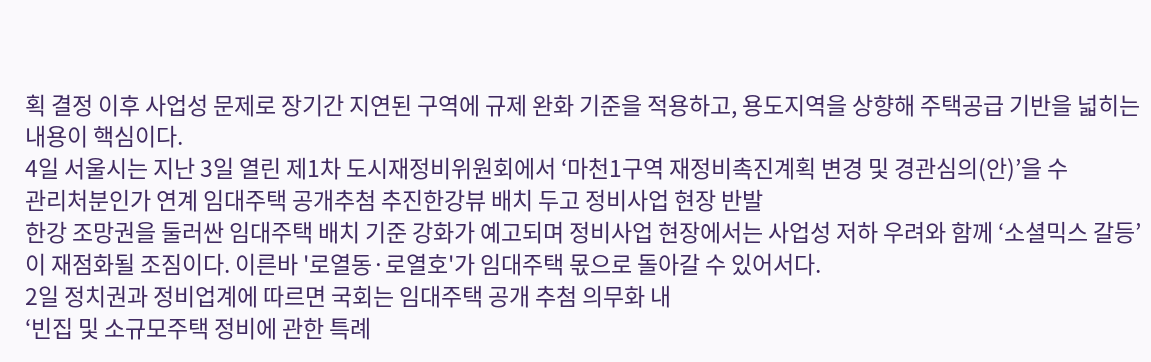획 결정 이후 사업성 문제로 장기간 지연된 구역에 규제 완화 기준을 적용하고, 용도지역을 상향해 주택공급 기반을 넓히는 내용이 핵심이다.
4일 서울시는 지난 3일 열린 제1차 도시재정비위원회에서 ‘마천1구역 재정비촉진계획 변경 및 경관심의(안)’을 수
관리처분인가 연계 임대주택 공개추첨 추진한강뷰 배치 두고 정비사업 현장 반발
한강 조망권을 둘러싼 임대주택 배치 기준 강화가 예고되며 정비사업 현장에서는 사업성 저하 우려와 함께 ‘소셜믹스 갈등’이 재점화될 조짐이다. 이른바 '로열동·로열호'가 임대주택 몫으로 돌아갈 수 있어서다.
2일 정치권과 정비업계에 따르면 국회는 임대주택 공개 추첨 의무화 내
‘빈집 및 소규모주택 정비에 관한 특례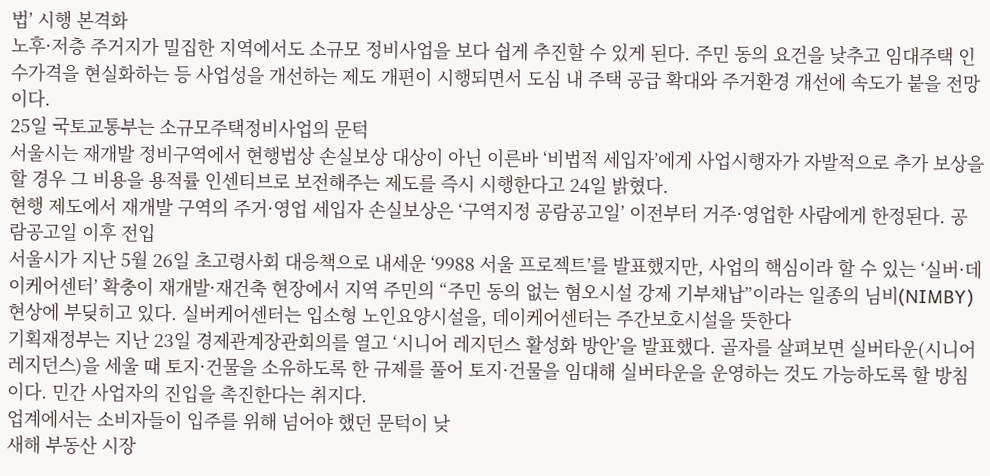법’ 시행 본격화
노후·저층 주거지가 밀집한 지역에서도 소규모 정비사업을 보다 쉽게 추진할 수 있게 된다. 주민 동의 요건을 낮추고 임대주택 인수가격을 현실화하는 등 사업성을 개선하는 제도 개편이 시행되면서 도심 내 주택 공급 확대와 주거환경 개선에 속도가 붙을 전망이다.
25일 국토교통부는 소규모주택정비사업의 문턱
서울시는 재개발 정비구역에서 현행법상 손실보상 대상이 아닌 이른바 ‘비법적 세입자’에게 사업시행자가 자발적으로 추가 보상을 할 경우 그 비용을 용적률 인센티브로 보전해주는 제도를 즉시 시행한다고 24일 밝혔다.
현행 제도에서 재개발 구역의 주거·영업 세입자 손실보상은 ‘구역지정 공람공고일’ 이전부터 거주·영업한 사람에게 한정된다. 공람공고일 이후 전입
서울시가 지난 5월 26일 초고령사회 대응책으로 내세운 ‘9988 서울 프로젝트’를 발표했지만, 사업의 핵심이라 할 수 있는 ‘실버·데이케어센터’ 확충이 재개발·재건축 현장에서 지역 주민의 “주민 동의 없는 혐오시설 강제 기부채납”이라는 일종의 님비(NIMBY) 현상에 부딪히고 있다. 실버케어센터는 입소형 노인요양시설을, 데이케어센터는 주간보호시설을 뜻한다
기획재정부는 지난 23일 경제관계장관회의를 열고 ‘시니어 레지던스 활성화 방안’을 발표했다. 골자를 살펴보면 실버타운(시니어 레지던스)을 세울 때 토지·건물을 소유하도록 한 규제를 풀어 토지·건물을 임대해 실버타운을 운영하는 것도 가능하도록 할 방침이다. 민간 사업자의 진입을 촉진한다는 취지다.
업계에서는 소비자들이 입주를 위해 넘어야 했던 문턱이 낮
새해 부동산 시장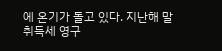에 온기가 돌고 있다. 지난해 말 취득세 영구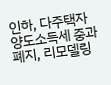인하, 다주택자 양도소득세 중과 폐지, 리모델링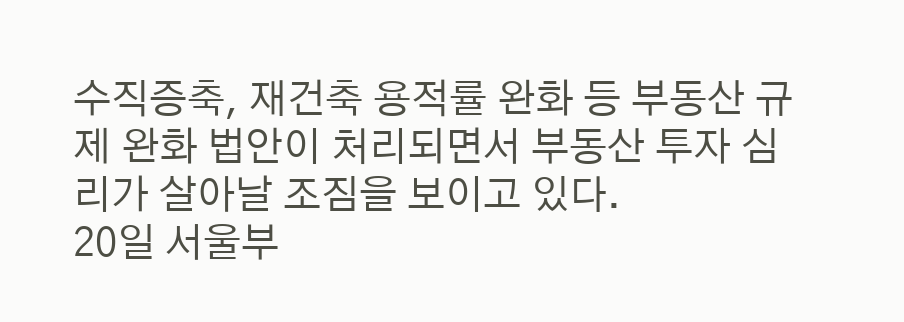수직증축, 재건축 용적률 완화 등 부동산 규제 완화 법안이 처리되면서 부동산 투자 심리가 살아날 조짐을 보이고 있다.
20일 서울부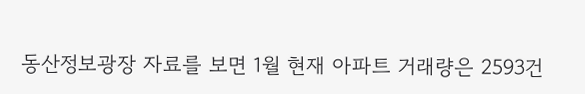동산정보광장 자료를 보면 1월 현재 아파트 거래량은 2593건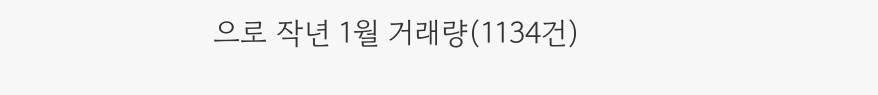으로 작년 1월 거래량(1134건)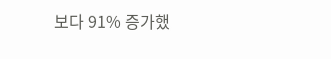보다 91% 증가했